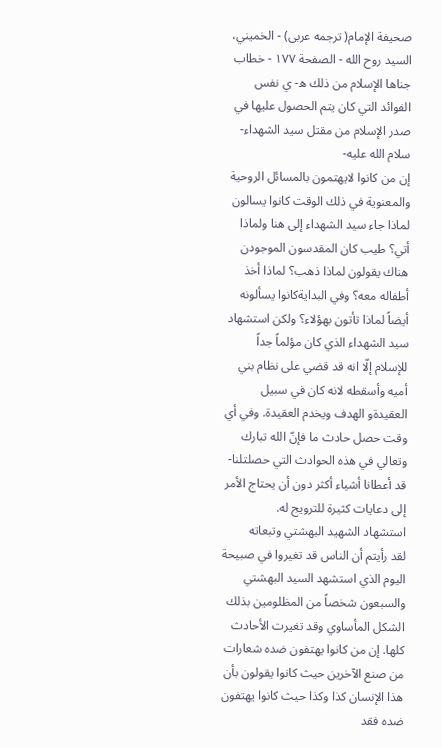صحيفة الإمام( ترجمه عربى) - الخميني، السيد روح الله - الصفحة ١٧٧ - خطاب
جناها الإسلام من ذلك ه- ي نفس الفوائد التي كان يتم الحصول عليها في صدر الإسلام من مقتل سيد الشهداء- سلام الله عليه-
إن من كانوا لايهتمون بالمسائل الروحية والمعنوية في ذلك الوقت كانوا يسالون لماذا جاء سيد الشهداء إلى هنا ولماذا أتي؟ طيب كان المقدسون الموجودن هناك يقولون لماذا ذهب؟ لماذا أخذ أطفاله معه؟ وفي البدايةكانوا يسألونه أيضاً لماذا تأتون بهؤلاء؟ ولكن استشهاد سيد الشهداء الذي كان مؤلماً جداً للإسلام إلّا انه قد قضي على نظام بني أميه وأسقطه لانه كان في سبيل العقيدةو الهدف ويخدم العقيدة. وفي أي وقت حصل حادث ما فإنّ الله تبارك وتعالي في هذه الحوادث التي حصلتلنا- قد أعطانا أشياء أكثر دون أن يحتاج الأمر إلى دعايات كثيرة للترويج له.
استشهاد الشهيد البهشتي وتبعاته
لقد رأيتم أن الناس قد تغيروا في صبيحة اليوم الذي استشهد السيد البهشتي والسبعون شخصاً من المظلومين بذلك الشكل المأساوي وقد تغيرت الأحادث كلها. إن من كانوا يهتفون ضده شعارات من صنع الآخرين حيث كانوا يقولون بأن هذا الإنسان كذا وكذا حيث كانوا يهتفون ضده فقد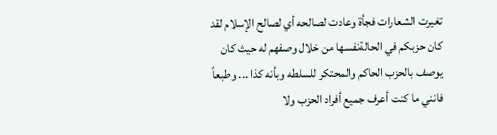تغيرت الشعارات فجأة وعادت لصالحه أي لصالح الإسلام لقد كان حزبكم في الحالةنفسها من خلال وصفهم له حيث كان يوصف بالحزب الحاكم والمحتكر للسلطه وبأنه كذا ... وطبعاً فانني ما كنت أعرف جميع أفراد الحزب ولا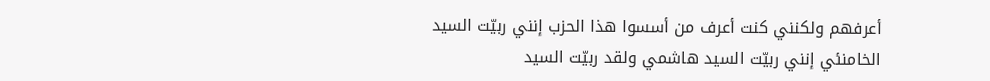أعرفهم ولكنني كنت أعرف من أسسوا هذا الحزب إنني ربيّت السيد الخامنئي إنني ربيّت السيد هاشمي ولقد ربيّت السيد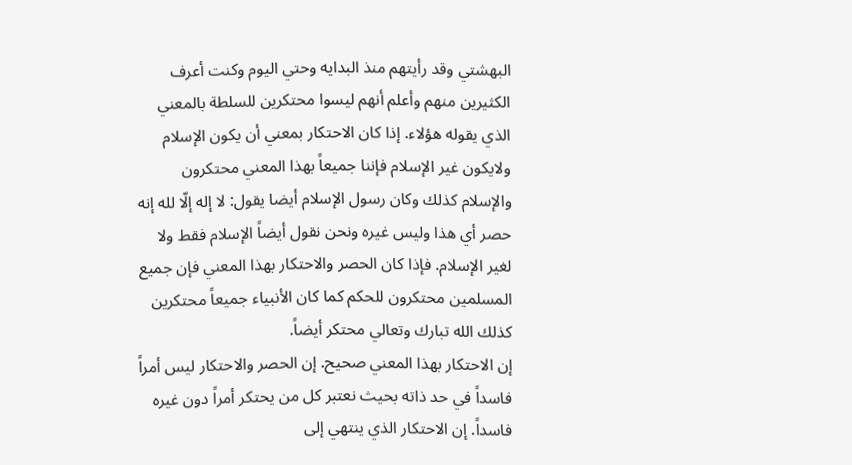البهشتي وقد رأيتهم منذ البدايه وحتي اليوم وكنت أعرف الكثيرين منهم وأعلم أنهم ليسوا محتكرين للسلطة بالمعني الذي يقوله هؤلاء. إذا كان الاحتكار بمعني أن يكون الإسلام ولايكون غير الإسلام فإننا جميعاً بهذا المعني محتكرون والإسلام كذلك وكان رسول الإسلام أيضا يقول: لا إله إلّا لله إنه حصر أي هذا وليس غيره ونحن نقول أيضاً الإسلام فقط ولا لغير الإسلام. فإذا كان الحصر والاحتكار بهذا المعني فإن جميع المسلمين محتكرون للحكم كما كان الأنبياء جميعاً محتكرين كذلك الله تبارك وتعالي محتكر أيضاً.
إن الاحتكار بهذا المعني صحيح. إن الحصر والاحتكار ليس أمراً فاسداً في حد ذاته بحيث نعتبر كل من يحتكر أمراً دون غيره فاسداً. إن الاحتكار الذي ينتهي إلى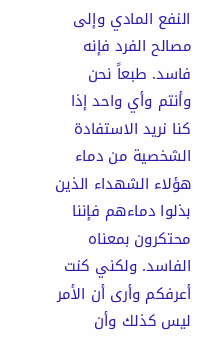النفع المادي وإلى مصالح الفرد فإنه فاسد. طبعاً نحن وأنتم وأي واحد إذا كنا نريد الاستفادة الشخصية من دماء هؤلاء الشهداء الذين بذلوا دماءهم فإننا محتكرون بمعناه الفاسد. ولكني كنت أعرفكم وأرى أن الأمر ليس كذلك وأن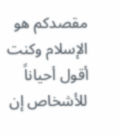مقصدكم هو الإسلام وكنت أقول أحياناً للأشخاص إن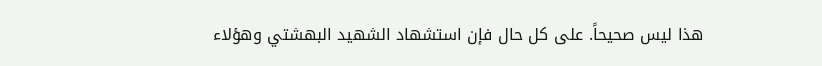هذا ليس صحيحاً. على كل حال فإن استشهاد الشهيد البهشتي وهؤلاء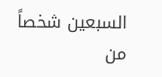السبعين شخصاً من